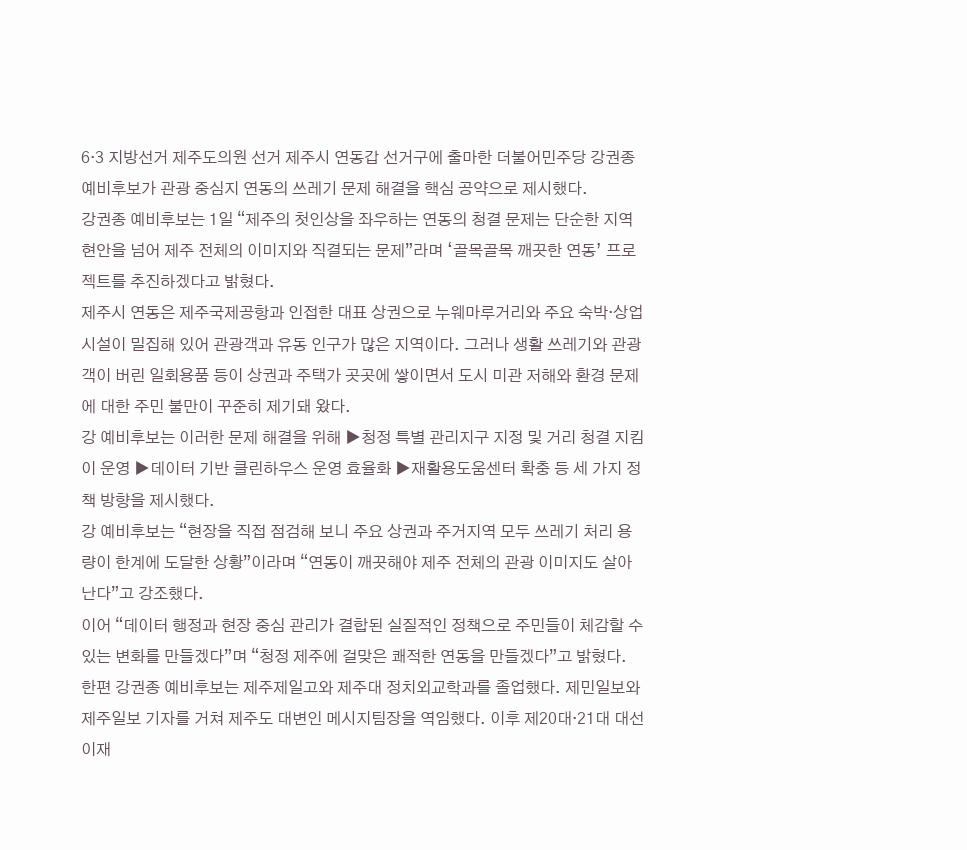6·3 지방선거 제주도의원 선거 제주시 연동갑 선거구에 출마한 더불어민주당 강권종 예비후보가 관광 중심지 연동의 쓰레기 문제 해결을 핵심 공약으로 제시했다.
강권종 예비후보는 1일 “제주의 첫인상을 좌우하는 연동의 청결 문제는 단순한 지역 현안을 넘어 제주 전체의 이미지와 직결되는 문제”라며 ‘골목골목 깨끗한 연동’ 프로젝트를 추진하겠다고 밝혔다.
제주시 연동은 제주국제공항과 인접한 대표 상권으로 누웨마루거리와 주요 숙박·상업시설이 밀집해 있어 관광객과 유동 인구가 많은 지역이다. 그러나 생활 쓰레기와 관광객이 버린 일회용품 등이 상권과 주택가 곳곳에 쌓이면서 도시 미관 저해와 환경 문제에 대한 주민 불만이 꾸준히 제기돼 왔다.
강 예비후보는 이러한 문제 해결을 위해 ▶청정 특별 관리지구 지정 및 거리 청결 지킴이 운영 ▶데이터 기반 클린하우스 운영 효율화 ▶재활용도움센터 확충 등 세 가지 정책 방향을 제시했다.
강 예비후보는 “현장을 직접 점검해 보니 주요 상권과 주거지역 모두 쓰레기 처리 용량이 한계에 도달한 상황”이라며 “연동이 깨끗해야 제주 전체의 관광 이미지도 살아난다”고 강조했다.
이어 “데이터 행정과 현장 중심 관리가 결합된 실질적인 정책으로 주민들이 체감할 수 있는 변화를 만들겠다”며 “청정 제주에 걸맞은 쾌적한 연동을 만들겠다”고 밝혔다.
한편 강권종 예비후보는 제주제일고와 제주대 정치외교학과를 졸업했다. 제민일보와 제주일보 기자를 거쳐 제주도 대변인 메시지팀장을 역임했다. 이후 제20대·21대 대선 이재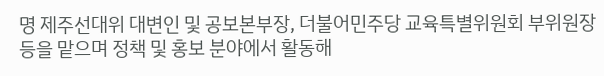명 제주선대위 대변인 및 공보본부장, 더불어민주당 교육특별위원회 부위원장 등을 맡으며 정책 및 홍보 분야에서 활동해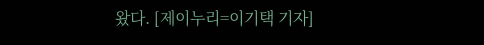왔다. [제이누리=이기택 기자]